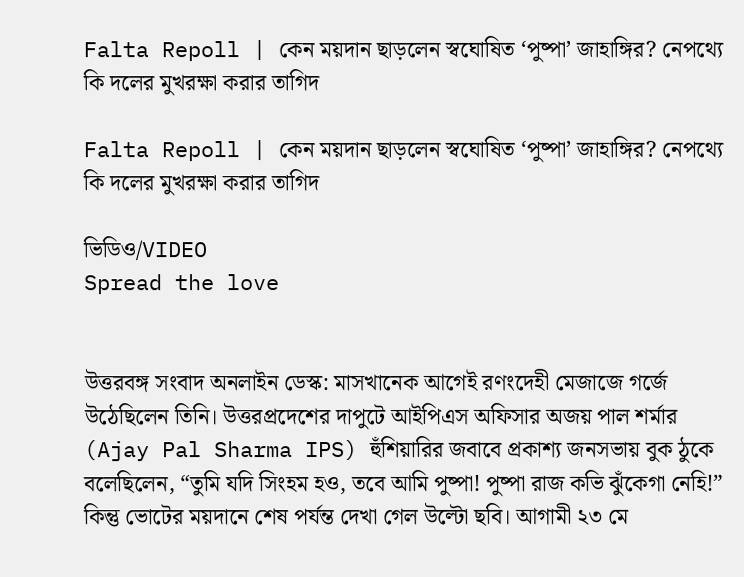Falta Repoll | কেন ময়দান ছাড়লেন স্বঘোষিত ‘পুষ্পা’ জাহাঙ্গির? নেপথ্যে কি দলের মুখরক্ষা করার তাগিদ

Falta Repoll | কেন ময়দান ছাড়লেন স্বঘোষিত ‘পুষ্পা’ জাহাঙ্গির? নেপথ্যে কি দলের মুখরক্ষা করার তাগিদ

ভিডিও/VIDEO
Spread the love


উত্তরবঙ্গ সংবাদ অনলাইন ডেস্ক: মাসখানেক আগেই রণংদেহী মেজাজে গর্জে উঠেছিলেন তিনি। উত্তরপ্রদেশের দাপুটে আইপিএস অফিসার অজয় পাল শর্মার (Ajay Pal Sharma IPS) হুঁশিয়ারির জবাবে প্রকাশ্য জনসভায় বুক ঠুকে বলেছিলেন, “তুমি যদি সিংহম হও, তবে আমি পুষ্পা! পুষ্পা রাজ কভি ঝুঁকেগা নেহি!” কিন্তু ভোটের ময়দানে শেষ পর্যন্ত দেখা গেল উল্টো ছবি। আগামী ২৩ মে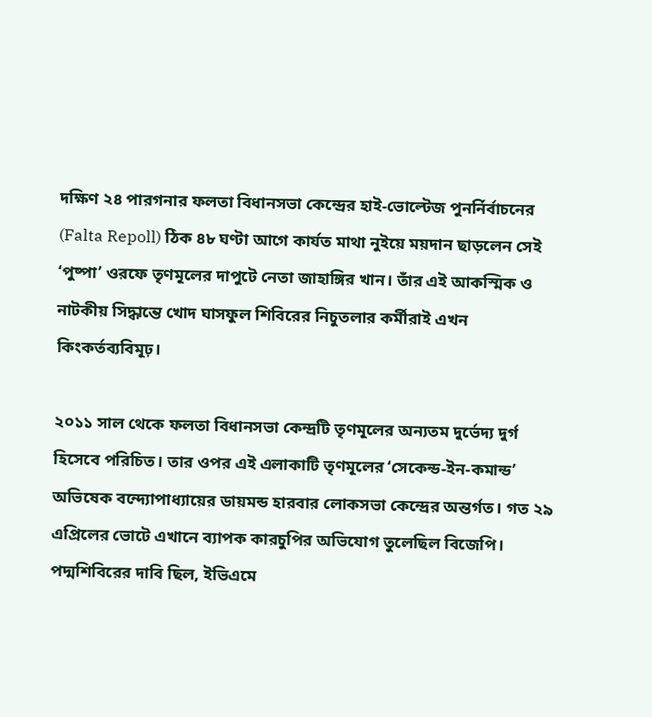দক্ষিণ ২৪ পারগনার ফলতা বিধানসভা কেন্দ্রের হাই-ভোল্টেজ পুনর্নির্বাচনের (Falta Repoll) ঠিক ৪৮ ঘণ্টা আগে কার্যত মাথা নুইয়ে ময়দান ছাড়লেন সেই ‘পুষ্পা’ ওরফে তৃণমূলের দাপুটে নেতা জাহাঙ্গির খান। তাঁর এই আকস্মিক ও নাটকীয় সিদ্ধান্তে খোদ ঘাসফুল শিবিরের নিচুতলার কর্মীরাই এখন কিংকর্তব্যবিমূঢ়।

২০১১ সাল থেকে ফলতা বিধানসভা কেন্দ্রটি তৃণমূলের অন্যতম দুর্ভেদ্য দুর্গ হিসেবে পরিচিত। তার ওপর এই এলাকাটি তৃণমূলের ‘সেকেন্ড-ইন-কমান্ড’ অভিষেক বন্দ্যোপাধ্যায়ের ডায়মন্ড হারবার লোকসভা কেন্দ্রের অন্তর্গত। গত ২৯ এপ্রিলের ভোটে এখানে ব্যাপক কারচুপির অভিযোগ তুলেছিল বিজেপি। পদ্মশিবিরের দাবি ছিল, ইভিএমে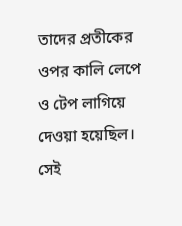তাদের প্রতীকের ওপর কালি লেপে ও টেপ লাগিয়ে দেওয়া হয়েছিল। সেই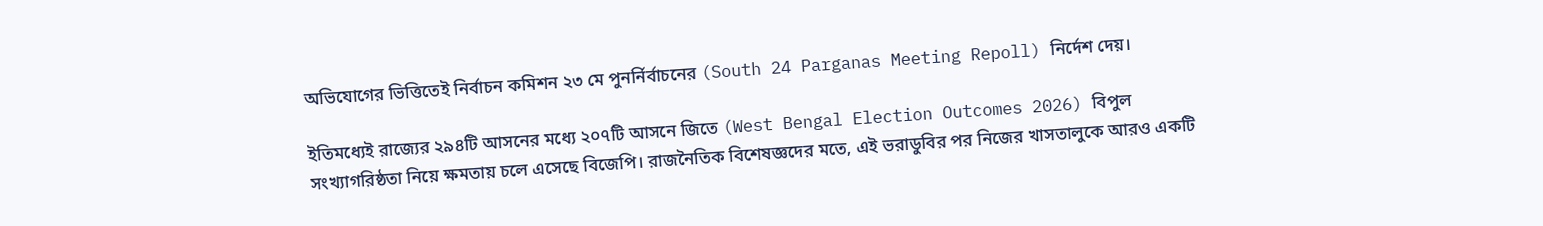অভিযোগের ভিত্তিতেই নির্বাচন কমিশন ২৩ মে পুনর্নির্বাচনের (South 24 Parganas Meeting Repoll) নির্দেশ দেয়।

ইতিমধ্যেই রাজ্যের ২৯৪টি আসনের মধ্যে ২০৭টি আসনে জিতে (West Bengal Election Outcomes 2026) বিপুল সংখ্যাগরিষ্ঠতা নিয়ে ক্ষমতায় চলে এসেছে বিজেপি। রাজনৈতিক বিশেষজ্ঞদের মতে, এই ভরাডুবির পর নিজের খাসতালুকে আরও একটি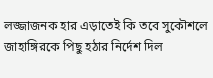লজ্জাজনক হার এড়াতেই কি তবে সুকৌশলে জাহাঙ্গিরকে পিছু হঠার নির্দেশ দিল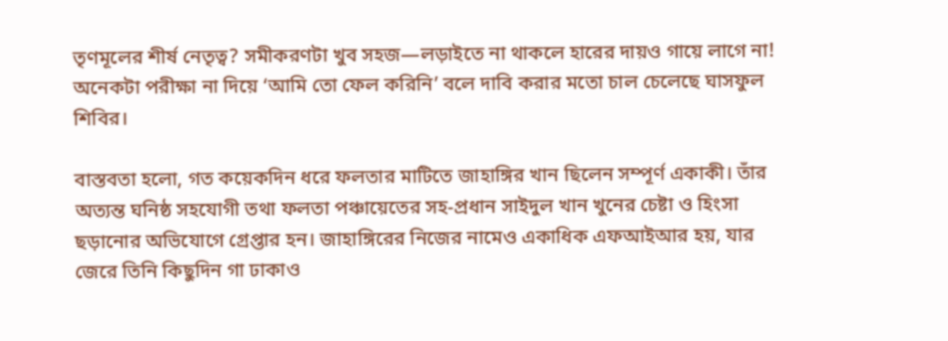তৃণমূলের শীর্ষ নেতৃত্ব? সমীকরণটা খুব সহজ—লড়াইতে না থাকলে হারের দায়ও গায়ে লাগে না! অনেকটা পরীক্ষা না দিয়ে ‘আমি তো ফেল করিনি’ বলে দাবি করার মতো চাল চেলেছে ঘাসফুল শিবির।

বাস্তবতা হলো, গত কয়েকদিন ধরে ফলতার মাটিতে জাহাঙ্গির খান ছিলেন সম্পূর্ণ একাকী। তাঁর অত্যন্ত ঘনিষ্ঠ সহযোগী তথা ফলতা পঞ্চায়েতের সহ-প্রধান সাইদুল খান খুনের চেষ্টা ও হিংসা ছড়ানোর অভিযোগে গ্রেপ্তার হন। জাহাঙ্গিরের নিজের নামেও একাধিক এফআইআর হয়, যার জেরে তিনি কিছুদিন গা ঢাকাও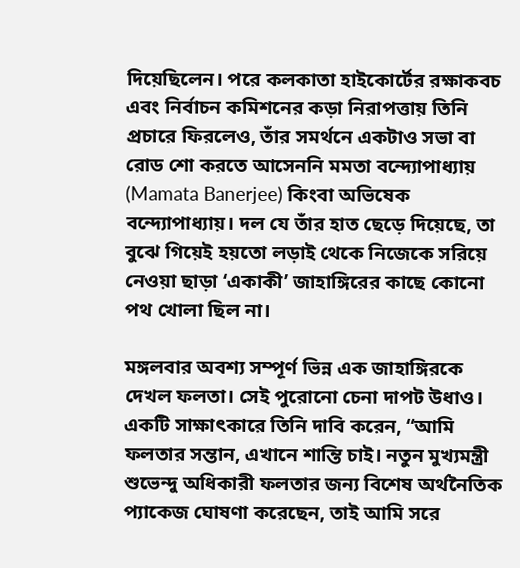দিয়েছিলেন। পরে কলকাতা হাইকোর্টের রক্ষাকবচ এবং নির্বাচন কমিশনের কড়া নিরাপত্তায় তিনি প্রচারে ফিরলেও, তাঁর সমর্থনে একটাও সভা বা রোড শো করতে আসেননি মমতা বন্দ্যোপাধ্যায় (Mamata Banerjee) কিংবা অভিষেক বন্দ্যোপাধ্যায়। দল যে তাঁর হাত ছেড়ে দিয়েছে, তা বুঝে গিয়েই হয়তো লড়াই থেকে নিজেকে সরিয়ে নেওয়া ছাড়া ‘একাকী’ জাহাঙ্গিরের কাছে কোনো পথ খোলা ছিল না।

মঙ্গলবার অবশ্য সম্পূর্ণ ভিন্ন এক জাহাঙ্গিরকে দেখল ফলতা। সেই পুরোনো চেনা দাপট উধাও। একটি সাক্ষাৎকারে তিনি দাবি করেন, “আমি ফলতার সন্তান, এখানে শান্তি চাই। নতুন মুখ্যমন্ত্রী শুভেন্দু অধিকারী ফলতার জন্য বিশেষ অর্থনৈতিক প্যাকেজ ঘোষণা করেছেন, তাই আমি সরে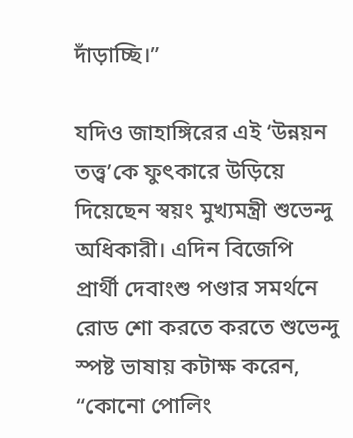দাঁড়াচ্ছি।”

যদিও জাহাঙ্গিরের এই ‘উন্নয়ন তত্ত্ব’কে ফুৎকারে উড়িয়ে দিয়েছেন স্বয়ং মুখ্যমন্ত্রী শুভেন্দু অধিকারী। এদিন বিজেপি প্রার্থী দেবাংশু পণ্ডার সমর্থনে রোড শো করতে করতে শুভেন্দু স্পষ্ট ভাষায় কটাক্ষ করেন, “কোনো পোলিং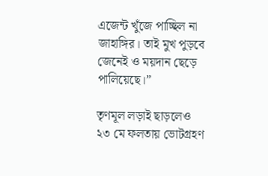এজেন্ট খুঁজে পাচ্ছিল না জাহাঙ্গির। তাই মুখ পুড়বে জেনেই ও ময়দান ছেড়ে পালিয়েছে।”

তৃণমূল লড়াই ছাড়লেও ২৩ মে ফলতায় ভোটগ্রহণ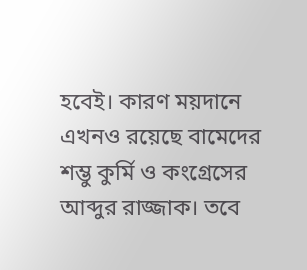হবেই। কারণ ময়দানে এখনও রয়েছে বামেদের শম্ভু কুর্মি ও কংগ্রেসের আব্দুর রাজ্জাক। তবে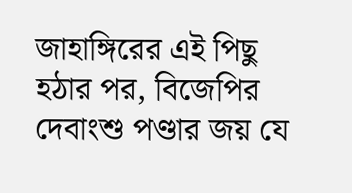জাহাঙ্গিরের এই পিছু হঠার পর, বিজেপির দেবাংশু পণ্ডার জয় যে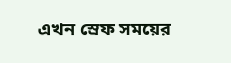এখন স্রেফ সময়ের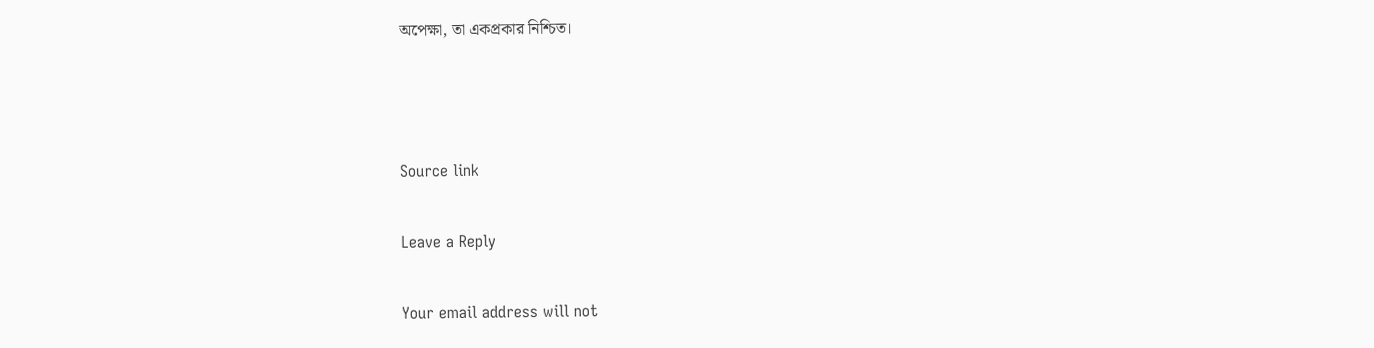অপেক্ষা, তা একপ্রকার নিশ্চিত।



Source link

Leave a Reply

Your email address will not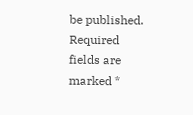be published. Required fields are marked *